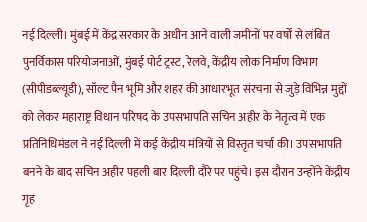नई दिल्ली। मुंबई में केंद्र सरकार के अधीन आने वाली जमीनों पर वर्षों से लंबित पुनर्विकास परियोजनाओं, मुंबई पोर्ट ट्रस्ट, रेलवे, केंद्रीय लोक निर्माण विभाग (सीपीडब्ल्यूडी), सॉल्ट पैन भूमि और शहर की आधारभूत संरचना से जुड़े विभिन्न मुद्दों को लेकर महाराष्ट्र विधान परिषद के उपसभापति सचिन अहीर के नेतृत्व में एक प्रतिनिधिमंडल ने नई दिल्ली में कई केंद्रीय मंत्रियों से विस्तृत चर्चा की। उपसभापति बनने के बाद सचिन अहीर पहली बार दिल्ली दौरे पर पहुंचे। इस दौरान उन्होंने केंद्रीय गृह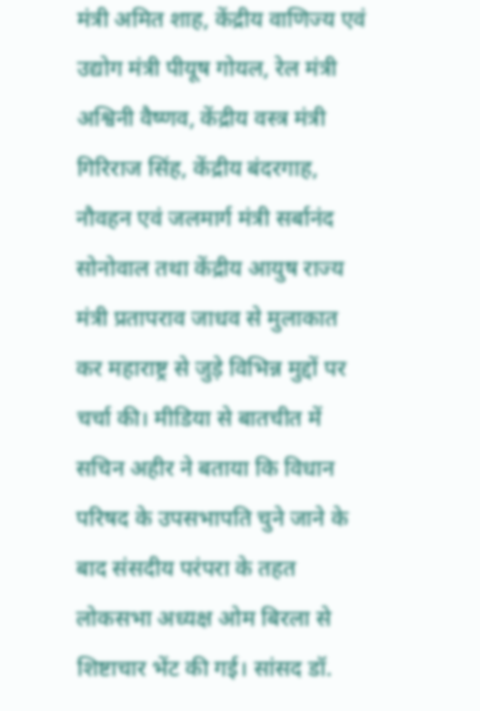मंत्री अमित शाह, केंद्रीय वाणिज्य एवं उद्योग मंत्री पीयूष गोयल, रेल मंत्री अश्विनी वैष्णव, केंद्रीय वस्त्र मंत्री गिरिराज सिंह, केंद्रीय बंदरगाह, नौवहन एवं जलमार्ग मंत्री सर्बानंद सोनोवाल तथा केंद्रीय आयुष राज्य मंत्री प्रतापराव जाधव से मुलाकात कर महाराष्ट्र से जुड़े विभिन्न मुद्दों पर चर्चा की। मीडिया से बातचीत में सचिन अहीर ने बताया कि विधान परिषद के उपसभापति चुने जाने के बाद संसदीय परंपरा के तहत लोकसभा अध्यक्ष ओम बिरला से शिष्टाचार भेंट की गई। सांसद डॉ.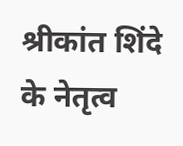श्रीकांत शिंदे के नेतृत्व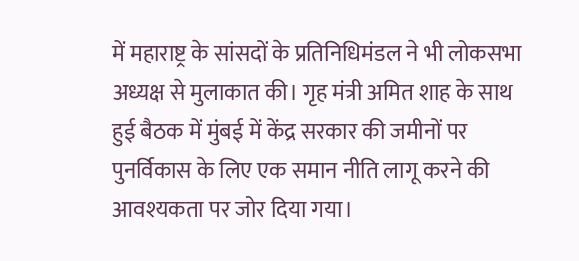में महाराष्ट्र के सांसदों के प्रतिनिधिमंडल ने भी लोकसभा अध्यक्ष से मुलाकात की। गृह मंत्री अमित शाह के साथ हुई बैठक में मुंबई में केंद्र सरकार की जमीनों पर पुनर्विकास के लिए एक समान नीति लागू करने की आवश्यकता पर जोर दिया गया।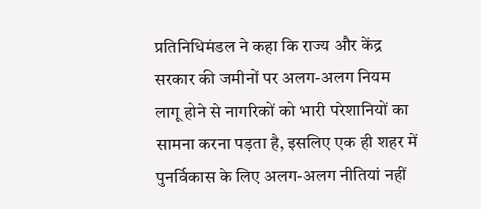प्रतिनिधिमंडल ने कहा कि राज्य और केंद्र सरकार की जमीनों पर अलग-अलग नियम लागू होने से नागरिकों को भारी परेशानियों का सामना करना पड़ता है, इसलिए एक ही शहर में पुनर्विकास के लिए अलग-अलग नीतियां नहीं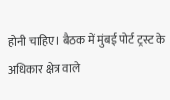होनी चाहिए। बैठक में मुंबई पोर्ट ट्रस्ट के अधिकार क्षेत्र वाले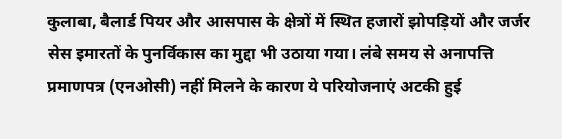कुलाबा, बैलार्ड पियर और आसपास के क्षेत्रों में स्थित हजारों झोपड़ियों और जर्जर सेस इमारतों के पुनर्विकास का मुद्दा भी उठाया गया। लंबे समय से अनापत्ति प्रमाणपत्र (एनओसी) नहीं मिलने के कारण ये परियोजनाएं अटकी हुई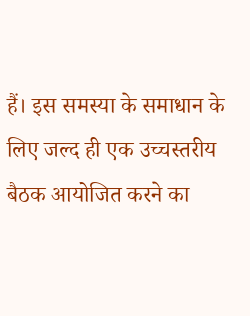हैं। इस समस्या के समाधान के लिए जल्द ही एक उच्चस्तरीय बैठक आयोजित करने का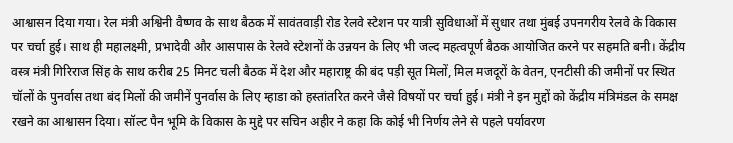आश्वासन दिया गया। रेल मंत्री अश्विनी वैष्णव के साथ बैठक में सावंतवाड़ी रोड रेलवे स्टेशन पर यात्री सुविधाओं में सुधार तथा मुंबई उपनगरीय रेलवे के विकास पर चर्चा हुई। साथ ही महालक्ष्मी, प्रभादेवी और आसपास के रेलवे स्टेशनों के उन्नयन के लिए भी जल्द महत्वपूर्ण बैठक आयोजित करने पर सहमति बनी। केंद्रीय वस्त्र मंत्री गिरिराज सिंह के साथ करीब 25 मिनट चली बैठक में देश और महाराष्ट्र की बंद पड़ी सूत मिलों, मिल मजदूरों के वेतन, एनटीसी की जमीनों पर स्थित चॉलों के पुनर्वास तथा बंद मिलों की जमीनें पुनर्वास के लिए म्हाडा को हस्तांतरित करने जैसे विषयों पर चर्चा हुई। मंत्री ने इन मुद्दों को केंद्रीय मंत्रिमंडल के समक्ष रखने का आश्वासन दिया। सॉल्ट पैन भूमि के विकास के मुद्दे पर सचिन अहीर ने कहा कि कोई भी निर्णय लेने से पहले पर्यावरण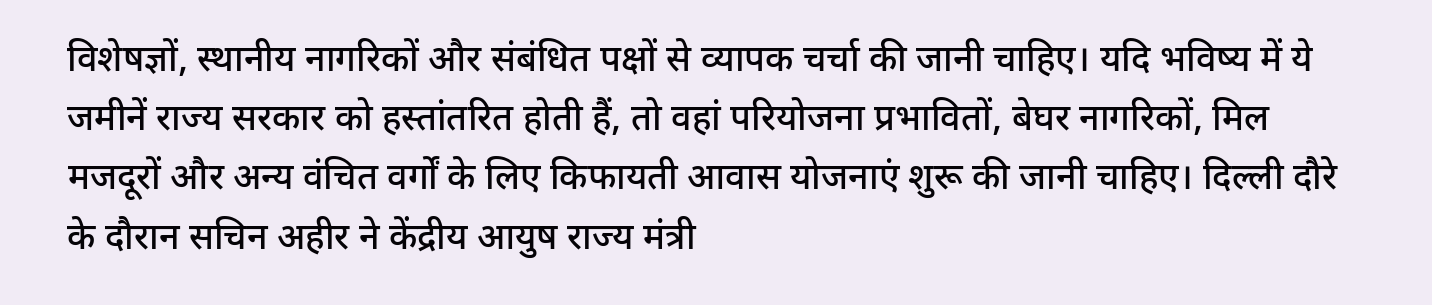विशेषज्ञों, स्थानीय नागरिकों और संबंधित पक्षों से व्यापक चर्चा की जानी चाहिए। यदि भविष्य में ये जमीनें राज्य सरकार को हस्तांतरित होती हैं, तो वहां परियोजना प्रभावितों, बेघर नागरिकों, मिल मजदूरों और अन्य वंचित वर्गों के लिए किफायती आवास योजनाएं शुरू की जानी चाहिए। दिल्ली दौरे के दौरान सचिन अहीर ने केंद्रीय आयुष राज्य मंत्री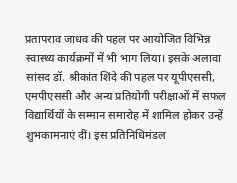प्रतापराव जाधव की पहल पर आयोजित विभिन्न स्वास्थ्य कार्यक्रमों में भी भाग लिया। इसके अलावा सांसद डॉ. श्रीकांत शिंदे की पहल पर यूपीएससी, एमपीएससी और अन्य प्रतियोगी परीक्षाओं में सफल विद्यार्थियों के सम्मान समारोह में शामिल होकर उन्हें शुभकामनाएं दीं। इस प्रतिनिधिमंडल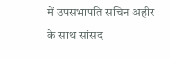में उपसभापति सचिन अहीर के साथ सांसद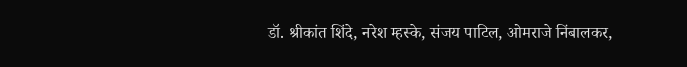डॉ. श्रीकांत शिंदे, नरेश म्हस्के, संजय पाटिल, ओमराजे निंबालकर,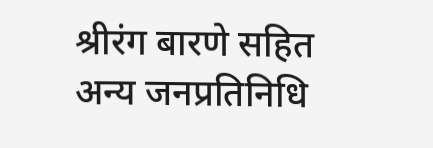श्रीरंग बारणे सहित अन्य जनप्रतिनिधि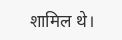शामिल थे।